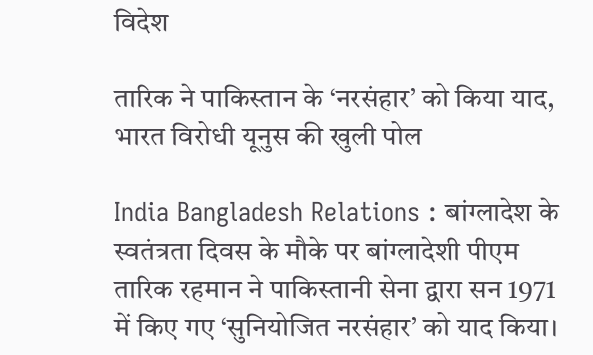विदेश

तारिक ने पाकिस्तान के ‘नरसंहार’ को किया याद, भारत विरोधी यूनुस की खुली पोल

India Bangladesh Relations : बांग्लादेश के स्वतंत्रता दिवस के मौके पर बांग्लादेशी पीएम तारिक रहमान ने पाकिस्तानी सेना द्वारा सन 1971 में किए गए ‘सुनियोजित नरसंहार’ को याद किया।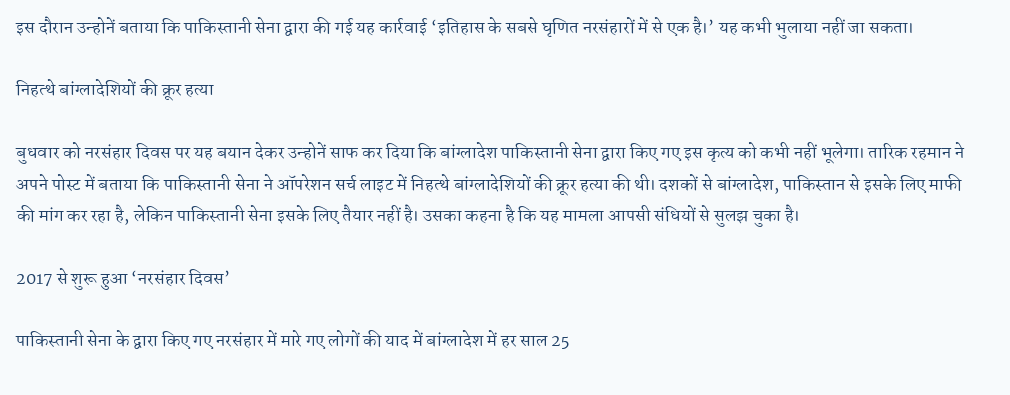इस दौरान उन्होनें बताया कि पाकिस्तानी सेना द्वारा की गई यह कार्रवाई ‘इतिहास के सबसे घृणित नरसंहारों में से एक है।’ यह कभी भुलाया नहीं जा सकता।

निहत्थे बांग्लादेशियों की क्रूर हत्या

बुधवार को नरसंहार दिवस पर यह बयान देकर उन्होनें साफ कर दिया कि बांग्लादेश पाकिस्तानी सेना द्वारा किए गए इस कृत्य को कभी नहीं भूलेगा। तारिक रहमान ने अपने पोस्ट में बताया कि पाकिस्तानी सेना ने ऑपरेशन सर्च लाइट में निहत्थे बांग्लादेशियों की क्रूर हत्या की थी। दशकों से बांग्लादेश, पाकिस्तान से इसके लिए माफी की मांग कर रहा है, लेकिन पाकिस्तानी सेना इसके लिए तैयार नहीं है। उसका कहना है कि यह मामला आपसी संधियों से सुलझ चुका है।

2017 से शुरू हुआ ‘नरसंहार दिवस’

पाकिस्तानी सेना के द्वारा किए गए नरसंहार में मारे गए लोगों की याद में बांग्लादेश में हर साल 25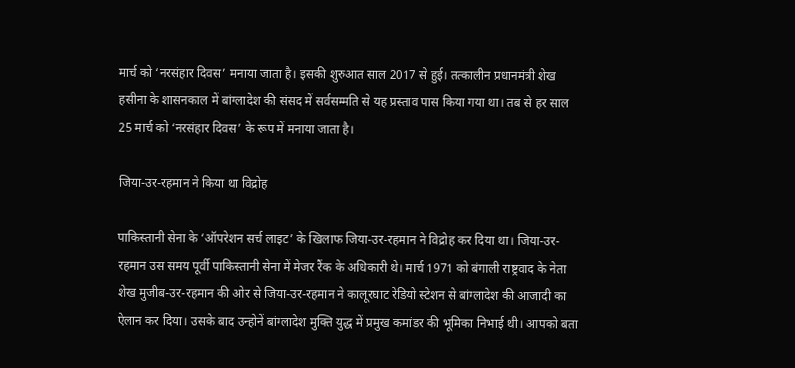मार्च को ‘नरसंहार दिवस’ मनाया जाता है। इसकी शुरुआत साल 2017 से हुई। तत्कालीन प्रधानमंत्री शेख हसीना के शासनकाल में बांग्लादेश की संसद में सर्वसम्मति से यह प्रस्ताव पास किया गया था। तब से हर साल 25 मार्च को ‘नरसंहार दिवस’ के रूप में मनाया जाता है।

जिया-उर-रहमान ने किया था विद्रोह

पाकिस्तानी सेना के ‘ऑपरेशन सर्च लाइट’ के खिलाफ जिया-उर-रहमान ने विद्रोह कर दिया था। जिया-उर-रहमान उस समय पूर्वी पाकिस्तानी सेना में मेजर रैंक के अधिकारी थे। मार्च 1971 को बंगाली राष्ट्रवाद के नेता शेख मुजीब-उर-रहमान की ओर से जिया-उर-रहमान ने कालूरघाट रेडियो स्टेशन से बांग्लादेश की आजादी का ऐलान कर दिया। उसके बाद उन्होनें बांग्लादेश मुक्ति युद्ध में प्रमुख कमांडर की भूमिका निभाई थी। आपको बता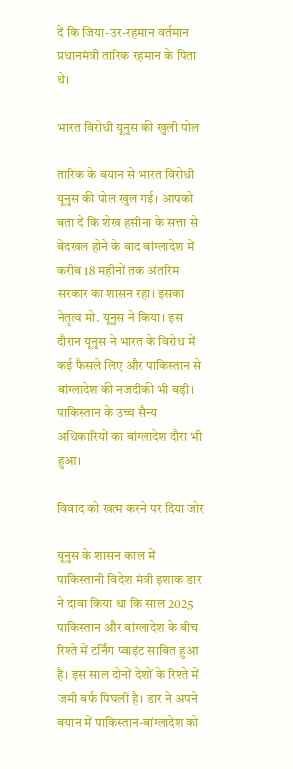दें कि जिया-उर-रहमान वर्तमान प्रधानमंत्री तारिक रहमान के पिता थे।

भारत विरोधी यूनुस की खुली पोल

तारिक के बयान से भारत विरोधी यूनुस की पोल खुल गई। आपको बता दें कि शेख हसीना के सत्ता से बेदखल होने के बाद बांग्लादेश में करीब 18 महीनों तक अंतरिम सरकार का शासन रहा। इसका नेतृत्व मो. यूनुस ने किया। इस दौरान यूनुस ने भारत के विरोध में कई फैसले लिए और पाकिस्तान से बांग्लादेश की नजदीकी भी बढ़ी। पाकिस्तान के उच्च सैन्य अधिकारियों का बांग्लादेश दौरा भी हुआ।

विवाद को खत्म करने पर दिया जोर

यूनुस के शासन काल में पाकिस्तानी विदेश मंत्री इशाक डार ने दावा किया था कि साल 2025 पाकिस्तान और बांग्लादेश के बीच रिश्ते में टर्निंग प्वाइंट साबित हुआ है। इस साल दोनों देशों के रिश्ते में जमी बर्फ पिघली है। डार ने अपने बयान में पाकिस्तान-बांग्लादेश को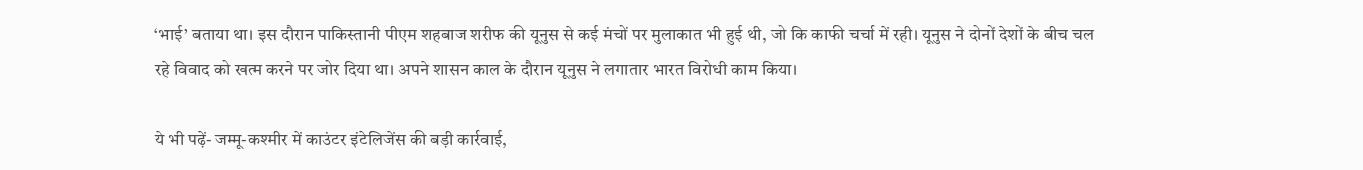‘भाई’ बताया था। इस दौरान पाकिस्तानी पीएम शहबाज शरीफ की यूनुस से कई मंचों पर मुलाकात भी हुई थी, जो कि काफी चर्चा में रही। यूनुस ने दोनों देशों के बीच चल रहे विवाद को खत्म करने पर जोर दिया था। अपने शासन काल के दौरान यूनुस ने लगातार भारत विरोधी काम किया।

ये भी पढ़ें- जम्मू-कश्मीर में काउंटर इंटेलिजेंस की बड़ी कार्रवाई,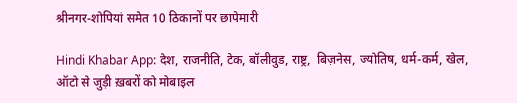श्रीनगर-शोपियां समेत 10 ठिकानों पर छापेमारी

Hindi Khabar App: देश, राजनीति, टेक, बॉलीवुड, राष्ट्र,  बिज़नेस, ज्योतिष, धर्म-कर्म, खेल, ऑटो से जुड़ी ख़बरों को मोबाइल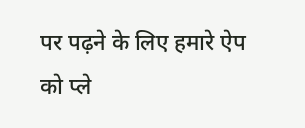पर पढ़ने के लिए हमारे ऐप को प्ले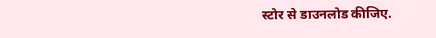स्टोर से डाउनलोड कीजिए.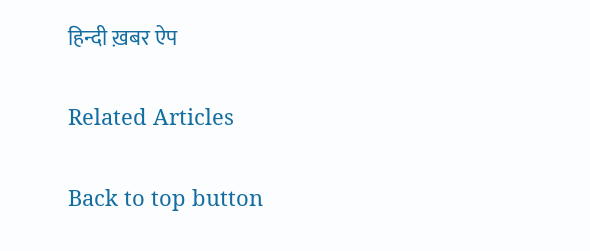हिन्दी ख़बर ऐप

Related Articles

Back to top button